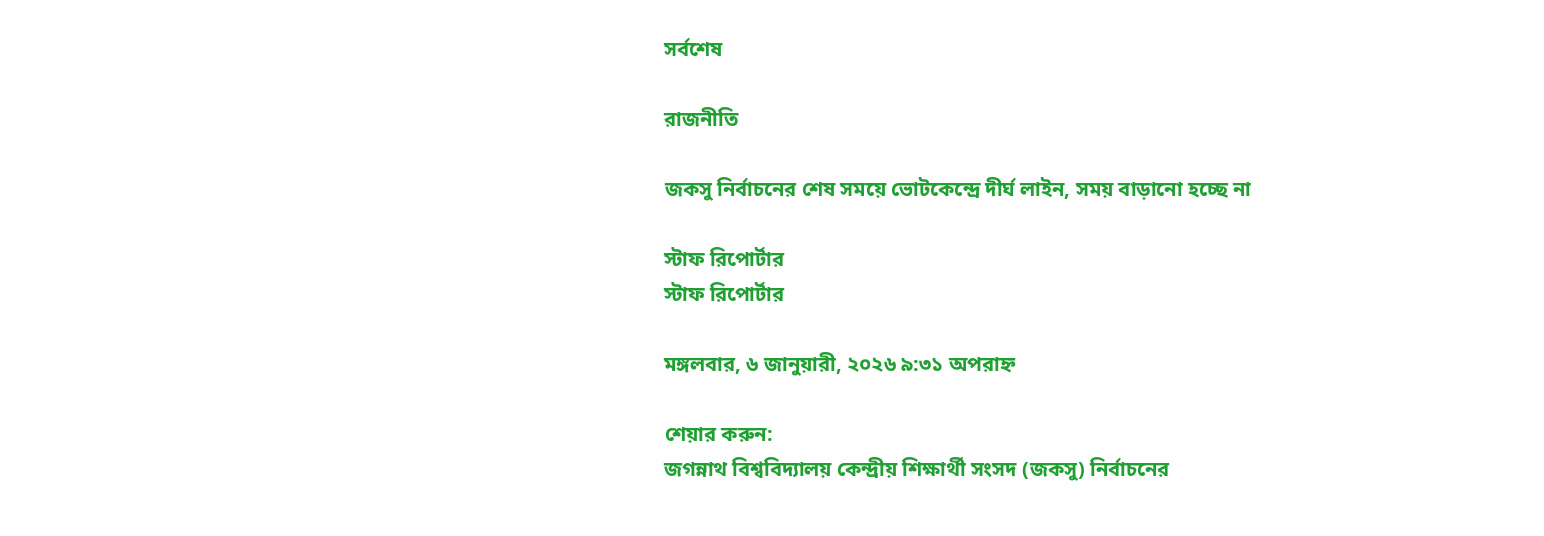সর্বশেষ

রাজনীতি

জকসু নির্বাচনের শেষ সময়ে ভোটকেন্দ্রে দীর্ঘ লাইন, সময় বাড়ানো হচ্ছে না

স্টাফ রিপোর্টার
স্টাফ রিপোর্টার

মঙ্গলবার, ৬ জানুয়ারী, ২০২৬ ৯:৩১ অপরাহ্ন

শেয়ার করুন:
জগন্নাথ বিশ্ববিদ্যালয় কেন্দ্রীয় শিক্ষার্থী সংসদ (জকসু) নির্বাচনের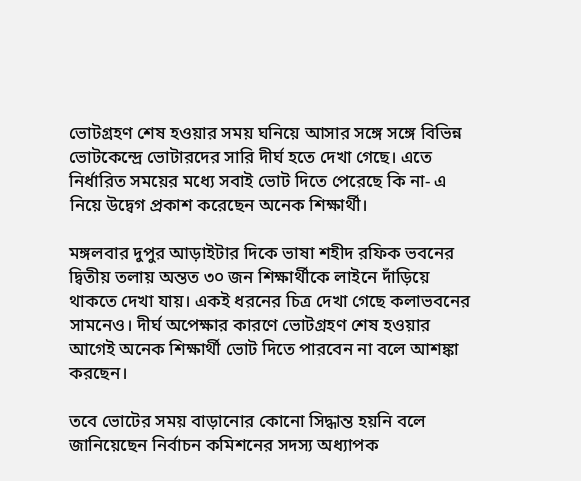ভোটগ্রহণ শেষ হওয়ার সময় ঘনিয়ে আসার সঙ্গে সঙ্গে বিভিন্ন ভোটকেন্দ্রে ভোটারদের সারি দীর্ঘ হতে দেখা গেছে। এতে নির্ধারিত সময়ের মধ্যে সবাই ভোট দিতে পেরেছে কি না- এ নিয়ে উদ্বেগ প্রকাশ করেছেন অনেক শিক্ষার্থী।

মঙ্গলবার দুপুর আড়াইটার দিকে ভাষা শহীদ রফিক ভবনের দ্বিতীয় তলায় অন্তত ৩০ জন শিক্ষার্থীকে লাইনে দাঁড়িয়ে থাকতে দেখা যায়। একই ধরনের চিত্র দেখা গেছে কলাভবনের সামনেও। দীর্ঘ অপেক্ষার কারণে ভোটগ্রহণ শেষ হওয়ার আগেই অনেক শিক্ষার্থী ভোট দিতে পারবেন না বলে আশঙ্কা করছেন।

তবে ভোটের সময় বাড়ানোর কোনো সিদ্ধান্ত হয়নি বলে জানিয়েছেন নির্বাচন কমিশনের সদস্য অধ্যাপক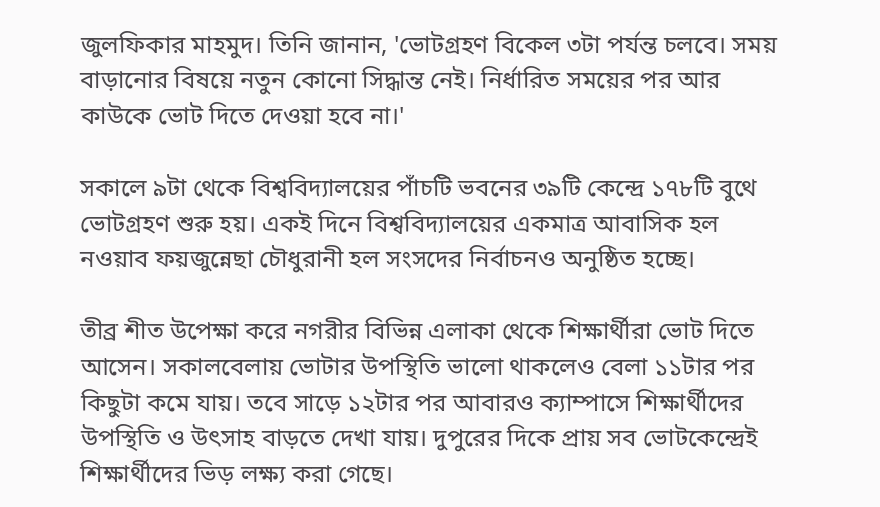জুলফিকার মাহমুদ। তিনি জানান, 'ভোটগ্রহণ বিকেল ৩টা পর্যন্ত চলবে। সময় বাড়ানোর বিষয়ে নতুন কোনো সিদ্ধান্ত নেই। নির্ধারিত সময়ের পর আর কাউকে ভোট দিতে দেওয়া হবে না।'

সকালে ৯টা থেকে বিশ্ববিদ্যালয়ের পাঁচটি ভবনের ৩৯টি কেন্দ্রে ১৭৮টি বুথে ভোটগ্রহণ শুরু হয়। একই দিনে বিশ্ববিদ্যালয়ের একমাত্র আবাসিক হল নওয়াব ফয়জুন্নেছা চৌধুরানী হল সংসদের নির্বাচনও অনুষ্ঠিত হচ্ছে।

তীব্র শীত উপেক্ষা করে নগরীর বিভিন্ন এলাকা থেকে শিক্ষার্থীরা ভোট দিতে আসেন। সকালবেলায় ভোটার উপস্থিতি ভালো থাকলেও বেলা ১১টার পর কিছুটা কমে যায়। তবে সাড়ে ১২টার পর আবারও ক্যাম্পাসে শিক্ষার্থীদের উপস্থিতি ও উৎসাহ বাড়তে দেখা যায়। দুপুরের দিকে প্রায় সব ভোটকেন্দ্রেই শিক্ষার্থীদের ভিড় লক্ষ্য করা গেছে।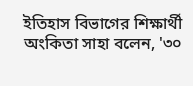ইতিহাস বিভাগের শিক্ষার্থী অংকিতা সাহা বলেন, '৩০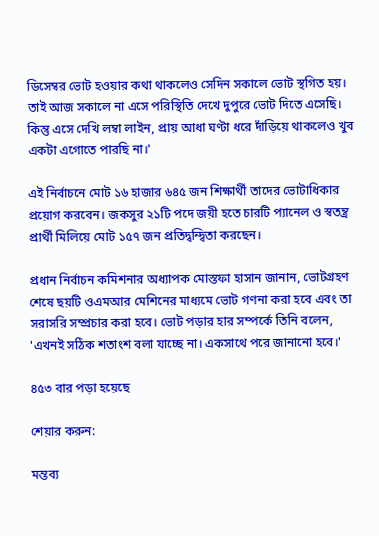ডিসেম্বর ভোট হওয়ার কথা থাকলেও সেদিন সকালে ভোট স্থগিত হয়। তাই আজ সকালে না এসে পরিস্থিতি দেখে দুপুরে ভোট দিতে এসেছি। কিন্তু এসে দেখি লম্বা লাইন, প্রায় আধা ঘণ্টা ধরে দাঁড়িয়ে থাকলেও খুব একটা এগোতে পারছি না।'

এই নির্বাচনে মোট ১৬ হাজার ৬৪৫ জন শিক্ষার্থী তাদের ভোটাধিকার প্রয়োগ করবেন। জকসুর ২১টি পদে জয়ী হতে চারটি প্যানেল ও স্বতন্ত্র প্রার্থী মিলিয়ে মোট ১৫৭ জন প্রতিদ্বন্দ্বিতা করছেন।

প্রধান নির্বাচন কমিশনার অধ্যাপক মোস্তফা হাসান জানান, ভোটগ্রহণ শেষে ছয়টি ওএমআর মেশিনের মাধ্যমে ভোট গণনা করা হবে এবং তা সরাসরি সম্প্রচার করা হবে। ভোট পড়ার হার সম্পর্কে তিনি বলেন, 'এখনই সঠিক শতাংশ বলা যাচ্ছে না। একসাথে পরে জানানো হবে।'

৪৫৩ বার পড়া হয়েছে

শেয়ার করুন:

মন্তব্য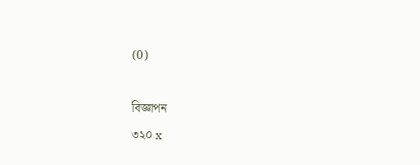(0)

বিজ্ঞাপন
৩২০ x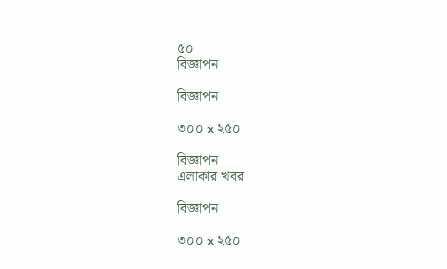৫০
বিজ্ঞাপন

বিজ্ঞাপন

৩০০ x ২৫০

বিজ্ঞাপন
এলাকার খবর

বিজ্ঞাপন

৩০০ x ২৫০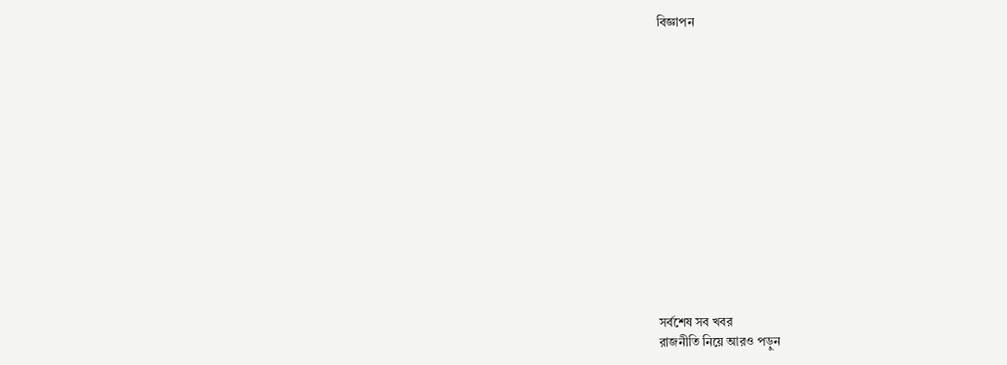বিজ্ঞাপন














সর্বশেষ সব খবর
রাজনীতি নিয়ে আরও পড়ুন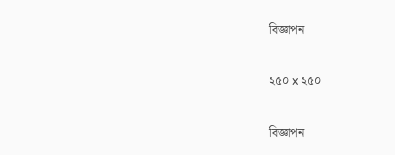বিজ্ঞাপন

২৫০ x ২৫০

বিজ্ঞাপন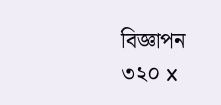বিজ্ঞাপন
৩২০ x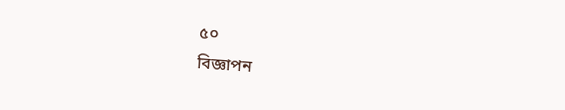৫০
বিজ্ঞাপন